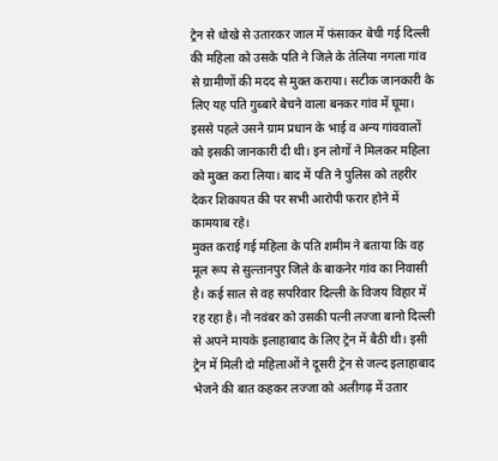ट्रेन से धोखे से उतारकर जाल में फंसाकर बेची गई दिल्ली की महिला को उसके पति ने जिले के तेलिया नगला गांव से ग्रामीणों की मदद से मुक्त कराया। सटीक जानकारी के लिए यह पति गुब्बारे बेचने वाला बनकर गांव में घूमा। इससे पहले उसने ग्राम प्रधान के भाई व अन्य गांववालों को इसकी जानकारी दी थी। इन लोगों ने मिलकर महिला को मुक्त करा लिया। बाद में पति ने पुलिस को तहरीर देकर शिकायत की पर सभी आरोपी फरार होने में कामयाब रहे।
मुक्त कराई गई महिला के पति शमीम ने बताया कि वह मूल रूप से सुल्तानपुर जिले के बाकनेर गांव का निवासी है। कई साल से वह सपरिवार दिल्ली के विजय विहार में रह रहा है। नौ नवंबर को उसकी पत्नी लज्जा बानो दिल्ली से अपने मायके इलाहाबाद के लिए ट्रेन में बैठी थी। इसी ट्रेन में मिली दो महिलाओं ने दूसरी ट्रेन से जल्द इलाहाबाद भेजने की बात कहकर लज्जा को अलीगढ़ में उतार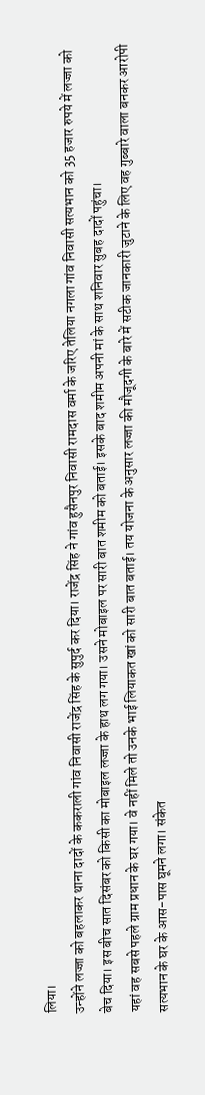लिया।
उन्होंने लज्जा को बहलाकर थाना दादों के ककराली गांव निवासी राजेंद्र सिंह के सुपुर्द कर दिया। राजेंद्र सिंह ने गांव हुसैनपुर निवासी रामदास वर्मा के जरिए तेलिया नगला गांव निवासी सत्यभान को 35 हजार रुपये में लज्जा को बेच दिया। इस बीच सात दिसंबर को किसी का मोबाइल लज्जा के हाथ लग गया। उसने मोबाइल पर सारी बात शमीम को बताई। इसके बाद शमीम अपनी मां के साथ शनिवार सुबह दादों पहुंचा।
यहां वह सबसे पहले ग्राम प्रधान के घर गया। वे नहीं मिले तो उनके भाई लियाकत खां को सारी बात बताई। तय योजना के अनुसार लज्जा की मौजूदगी के बारे में सटीक जानकारी जुटाने के लिए वह गुब्बारे वाला बनकर आरोपी सत्यभान के घर के आस-पास घूमने लगा। संकेत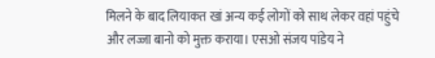मिलने के बाद लियाकत खां अन्य कई लोगों को साथ लेकर वहां पहुंचे और लज्जा बानो को मुक्त कराया। एसओ संजय पांडेय ने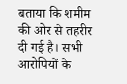बताया कि शमीम की ओर से तहरीर दी गई है। सभी आरोपियों के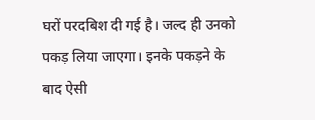घरों परदबिश दी गई है। जल्द ही उनको पकड़ लिया जाएगा। इनके पकड़ने के बाद ऐसी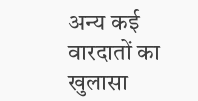अन्य कई वारदातों का खुलासा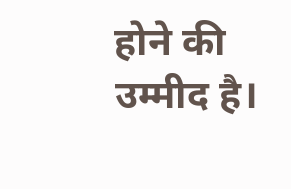होने की उम्मीद है।